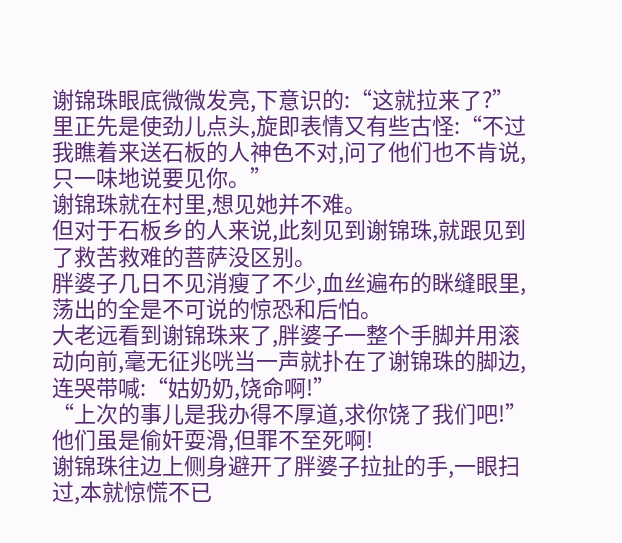谢锦珠眼底微微发亮,下意识的:“这就拉来了?”
里正先是使劲儿点头,旋即表情又有些古怪:“不过我瞧着来送石板的人神色不对,问了他们也不肯说,只一味地说要见你。”
谢锦珠就在村里,想见她并不难。
但对于石板乡的人来说,此刻见到谢锦珠,就跟见到了救苦救难的菩萨没区别。
胖婆子几日不见消瘦了不少,血丝遍布的眯缝眼里,荡出的全是不可说的惊恐和后怕。
大老远看到谢锦珠来了,胖婆子一整个手脚并用滚动向前,毫无征兆咣当一声就扑在了谢锦珠的脚边,连哭带喊:“姑奶奶,饶命啊!”
“上次的事儿是我办得不厚道,求你饶了我们吧!”
他们虽是偷奸耍滑,但罪不至死啊!
谢锦珠往边上侧身避开了胖婆子拉扯的手,一眼扫过,本就惊慌不已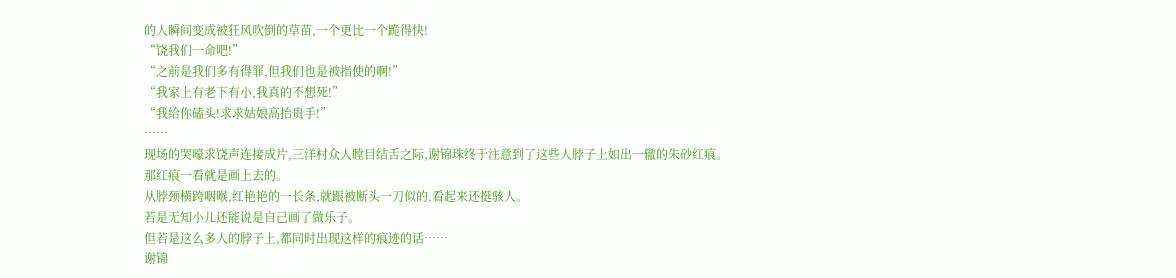的人瞬间变成被狂风吹倒的草苗,一个更比一个跪得快!
“饶我们一命吧!”
“之前是我们多有得罪,但我们也是被指使的啊!”
“我家上有老下有小,我真的不想死!”
“我给你磕头!求求姑娘高抬贵手!”
……
现场的哭嚎求饶声连接成片,三洋村众人瞠目结舌之际,谢锦珠终于注意到了这些人脖子上如出一辙的朱砂红痕。
那红痕一看就是画上去的。
从脖颈横跨咽喉,红艳艳的一长条,就跟被断头一刀似的,看起来还挺骇人。
若是无知小儿还能说是自己画了做乐子。
但若是这么多人的脖子上,都同时出现这样的痕迹的话……
谢锦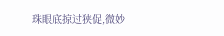珠眼底掠过狭促,微妙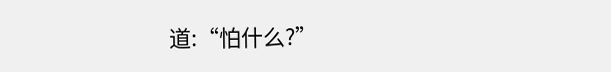道:“怕什么?”